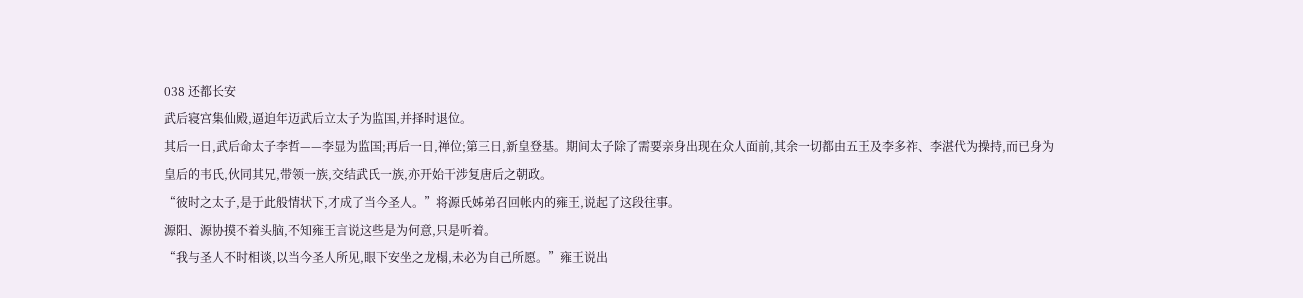038 还都长安
武后寝宫集仙殿,逼迫年迈武后立太子为监国,并择时退位。
其后一日,武后命太子李哲——李显为监国;再后一日,禅位;第三日,新皇登基。期间太子除了需要亲身出现在众人面前,其余一切都由五王及李多祚、李湛代为操持,而已身为皇后的韦氏,伙同其兄,带领一族,交结武氏一族,亦开始干涉复唐后之朝政。
“彼时之太子,是于此般情状下,才成了当今圣人。”将源氏姊弟召回帐内的雍王,说起了这段往事。
源阳、源协摸不着头脑,不知雍王言说这些是为何意,只是听着。
“我与圣人不时相谈,以当今圣人所见,眼下安坐之龙榻,未必为自己所愿。”雍王说出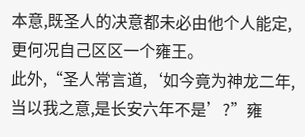本意,既圣人的决意都未必由他个人能定,更何况自己区区一个雍王。
此外,“圣人常言道,‘如今竟为神龙二年,当以我之意,是长安六年不是’?”雍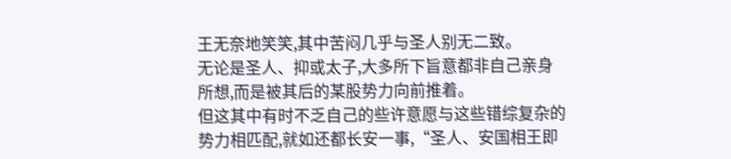王无奈地笑笑,其中苦闷几乎与圣人别无二致。
无论是圣人、抑或太子,大多所下旨意都非自己亲身所想,而是被其后的某股势力向前推着。
但这其中有时不乏自己的些许意愿与这些错综复杂的势力相匹配,就如还都长安一事,“圣人、安国相王即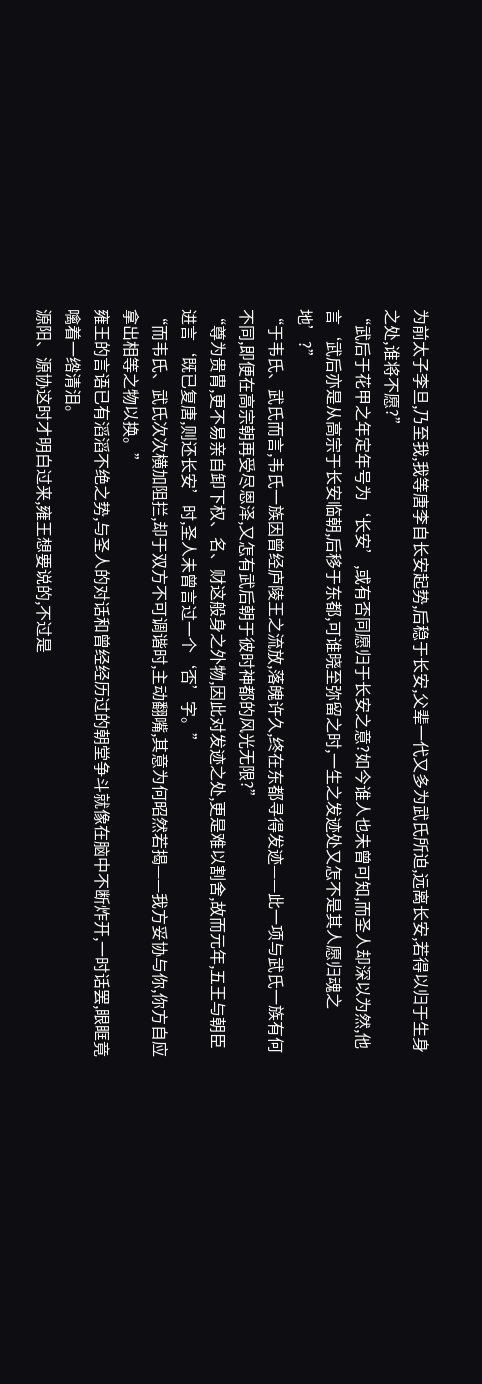为前太子李旦,乃至我,我等唐李自长安起势,后稳于长安,父辈一代又多为武氏所迫,远离长安,若得以归于生身之处,谁将不愿?”
“武后于花甲之年定年号为‘长安’,或有否同愿归于长安之意?如今谁人也未曾可知,而圣人却深以为然,他言‘武后亦是从高宗于长安临朝,后移于东都,可谁晓至弥留之时,一生之发迹处又怎不是其人愿归魂之地’?”
“于韦氏、武氏而言,韦氏一族因曾经庐陵王之流放,落魄许久,终在东都寻得发迹——此一项与武氏一族有何不同,即便在高宗朝再受尽恩泽,又怎有武后朝于彼时神都的风光无限?”
“尊为贵胄,更不易亲自卸下权、名、财这般身之外物,因此对发迹之处,更是难以割舍,故而元年,五王与朝臣进言‘既已复唐,则还长安’时,圣人未曾言过一个‘否’字。”
“而韦氏、武氏次次横加阻拦,却于双方不可调谐时,主动翻嘴,其意为何昭然若揭——我方妥协与你,你方自应拿出相等之物以换。”
雍王的言语已有滔滔不绝之势,与圣人的对话和曾经经历过的朝堂争斗就像在脑中不断炸开,一时话罢,眼眶竟噙着一绺清泪。
源阳、源协这时才明白过来,雍王想要说的,不过是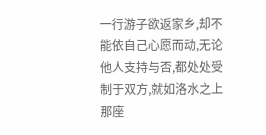一行游子欲返家乡,却不能依自己心愿而动,无论他人支持与否,都处处受制于双方,就如洛水之上那座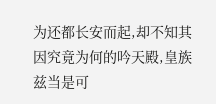为还都长安而起,却不知其因究竟为何的吟天殿,皇族兹当是可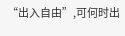“出入自由”,可何时出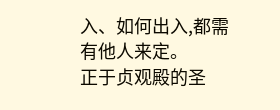入、如何出入,都需有他人来定。
正于贞观殿的圣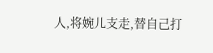人,将婉儿支走,替自己打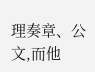理奏章、公文,而他